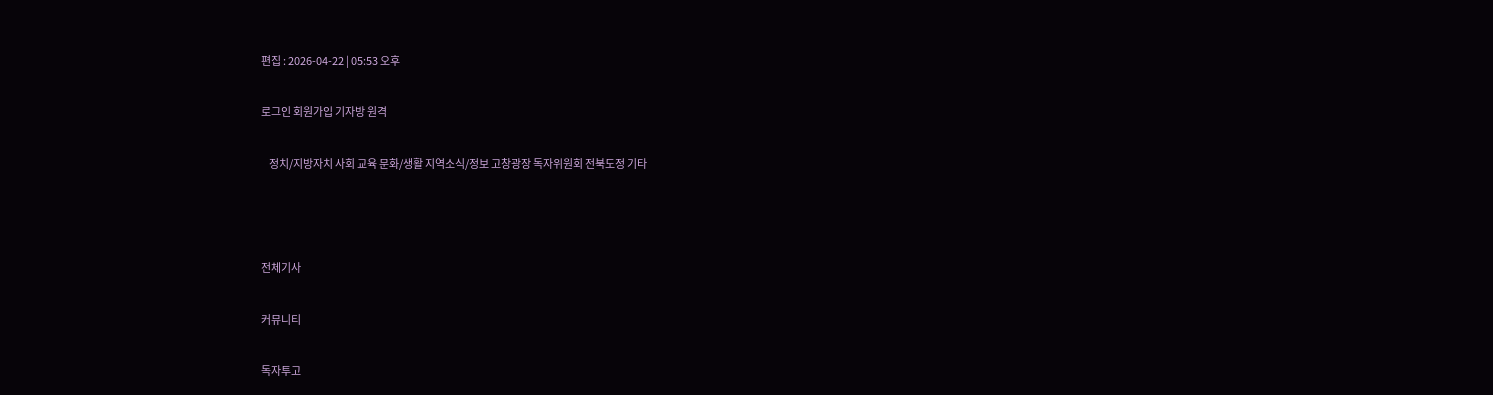편집 : 2026-04-22 | 05:53 오후

로그인 회원가입 기자방 원격

    정치/지방자치 사회 교육 문화/생활 지역소식/정보 고창광장 독자위원회 전북도정 기타



전체기사

커뮤니티

독자투고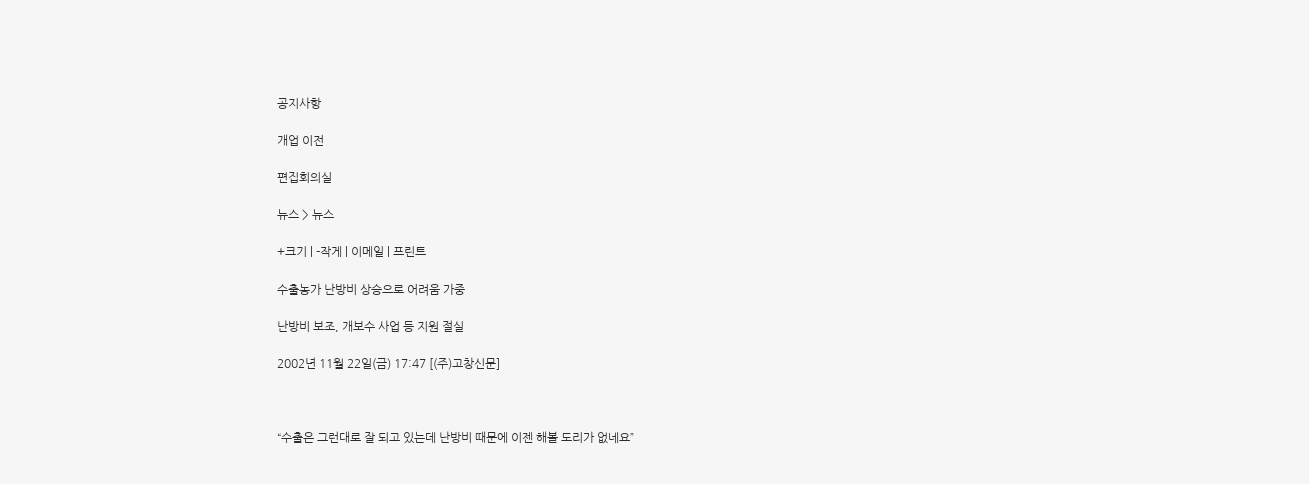공지사항

개업 이전

편집회의실

뉴스 > 뉴스

+크기 | -작게 | 이메일 | 프린트

수출농가 난방비 상승으로 어려움 가중

난방비 보조, 개보수 사업 등 지원 절실

2002년 11월 22일(금) 17:47 [(주)고창신문]



“수출은 그런대로 잘 되고 있는데 난방비 때문에 이젠 해볼 도리가 없네요”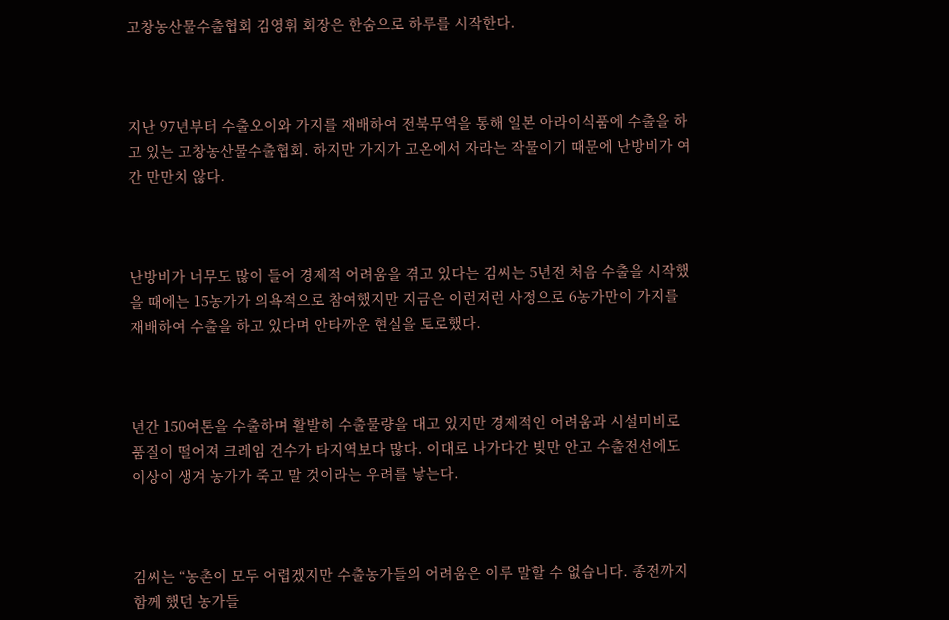고창농산물수출협회 김영휘 회장은 한숨으로 하루를 시작한다.



지난 97년부터 수출오이와 가지를 재배하여 전북무역을 통해 일본 아라이식품에 수출을 하고 있는 고창농산물수출협회. 하지만 가지가 고온에서 자라는 작물이기 때문에 난방비가 여간 만만치 않다.



난방비가 너무도 많이 들어 경제적 어려움을 겪고 있다는 김씨는 5년전 처음 수출을 시작했을 때에는 15농가가 의욕적으로 참여했지만 지금은 이런저런 사정으로 6농가만이 가지를 재배하여 수출을 하고 있다며 안타까운 현실을 토로했다.



년간 150여톤을 수출하며 활발히 수출물량을 대고 있지만 경제적인 어려움과 시설미비로 품질이 떨어져 크레임 건수가 타지역보다 많다. 이대로 나가다간 빚만 안고 수출전선에도 이상이 생겨 농가가 죽고 말 것이라는 우려를 낳는다.



김씨는 “농촌이 모두 어렵겠지만 수출농가들의 어려움은 이루 말할 수 없습니다. 종전까지 함께 했던 농가들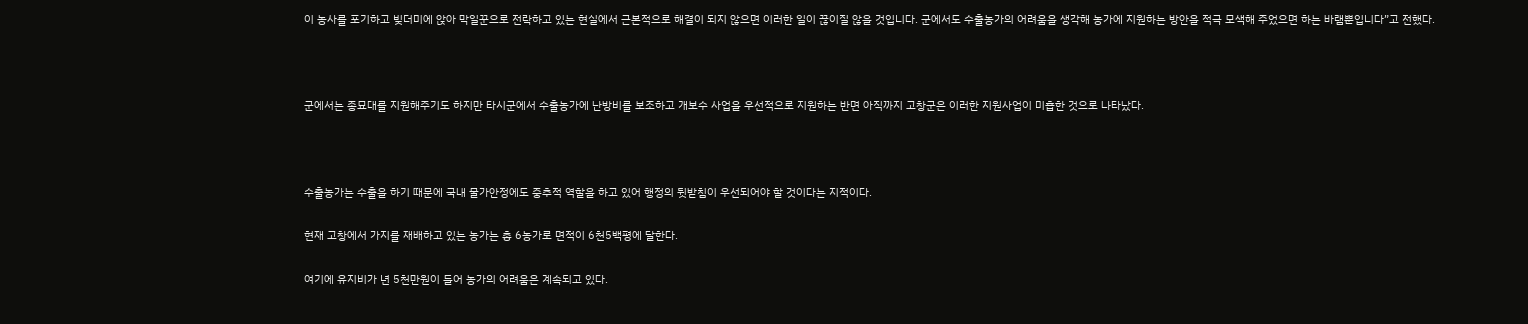이 농사를 포기하고 빚더미에 앉아 막일꾼으로 전락하고 있는 현실에서 근본적으로 해결이 되지 않으면 이러한 일이 끊이질 않을 것입니다. 군에서도 수출농가의 어려움을 생각해 농가에 지원하는 방안을 적극 모색해 주었으면 하는 바램뿐입니다”고 전했다.



군에서는 종묘대를 지원해주기도 하지만 타시군에서 수출농가에 난방비를 보조하고 개보수 사업을 우선적으로 지원하는 반면 아직까지 고창군은 이러한 지원사업이 미흡한 것으로 나타났다.



수출농가는 수출을 하기 때문에 국내 물가안정에도 중추적 역할을 하고 있어 행정의 뒷받침이 우선되어야 할 것이다는 지적이다.

현재 고창에서 가지를 재배하고 있는 농가는 총 6농가로 면적이 6천5백평에 달한다.

여기에 유지비가 년 5천만원이 들어 농가의 어려움은 계속되고 있다.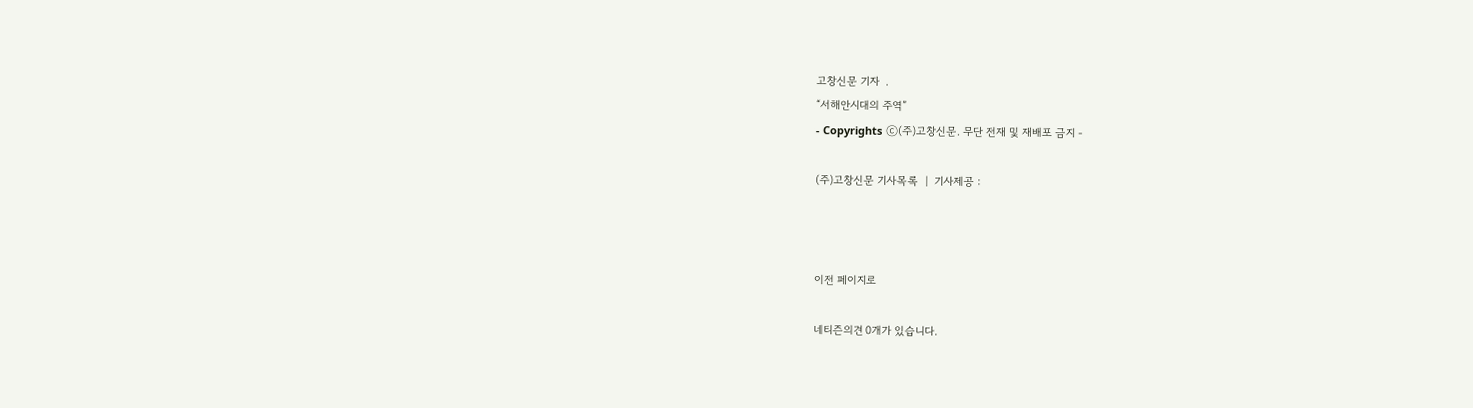고창신문 기자  .
“서해안시대의 주역”
- Copyrights ⓒ(주)고창신문. 무단 전재 및 재배포 금지 -

(주)고창신문 기사목록  |  기사제공 :



이전 페이지로

네티즌의견 0개가 있습니다.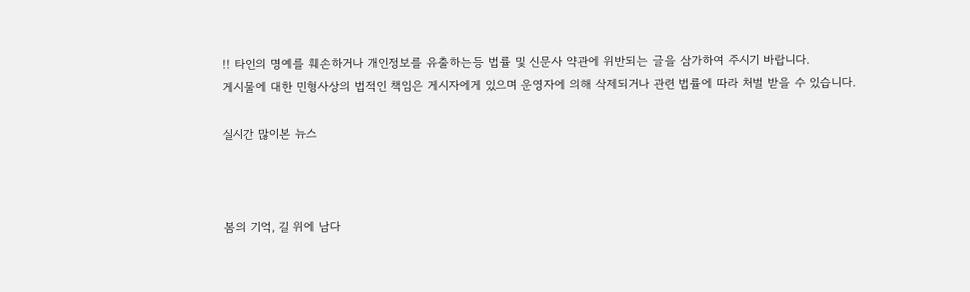!! 타인의 명예를 훼손하거나 개인정보를 유출하는등 법률 및 신문사 약관에 위반되는 글을 삼가하여 주시기 바랍니다.
게시물에 대한 민형사상의 법적인 책임은 게시자에게 있으며 운영자에 의해 삭제되거나 관련 법률에 따라 처벌 받을 수 있습니다.

실시간 많이본 뉴스



봄의 기억, 길 위에 남다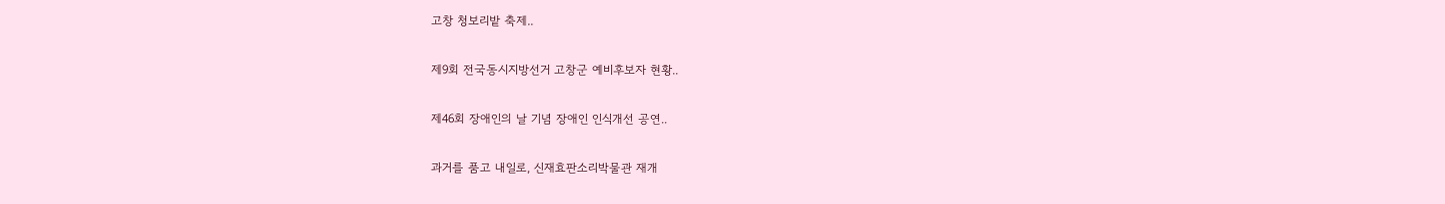고창 청보리밭 축제..

제9회 전국동시지방선거 고창군 예비후보자 현황..

제46회 장애인의 날 기념 장애인 인식개선 공연..

과거를 품고 내일로, 신재효판소리박물관 재개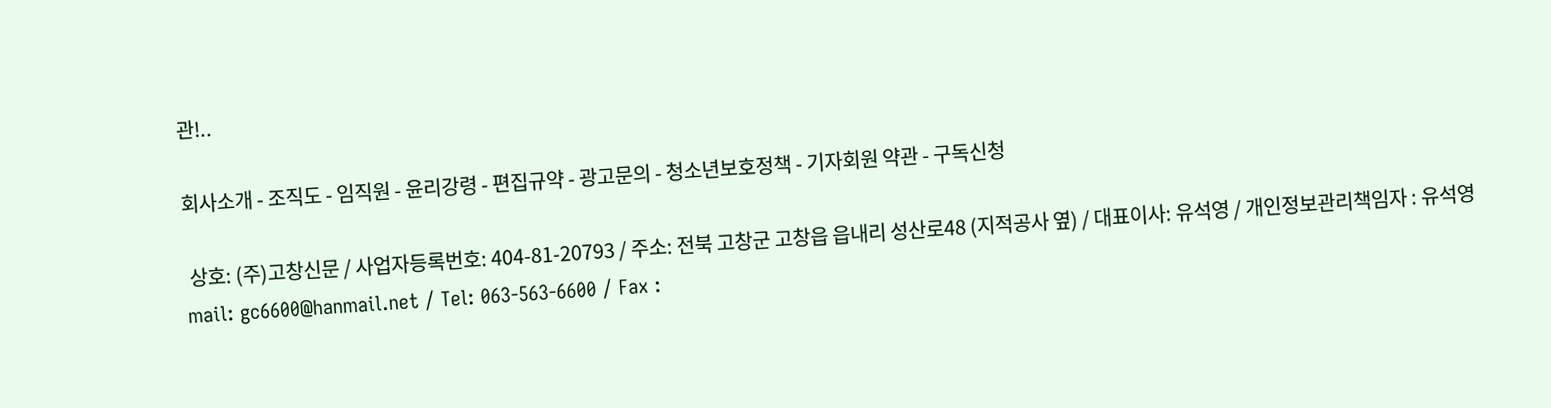관!..

회사소개 - 조직도 - 임직원 - 윤리강령 - 편집규약 - 광고문의 - 청소년보호정책 - 기자회원 약관 - 구독신청

 상호: (주)고창신문 / 사업자등록번호: 404-81-20793 / 주소: 전북 고창군 고창읍 읍내리 성산로48 (지적공사 옆) / 대표이사: 유석영 / 개인정보관리책임자 : 유석영
mail: gc6600@hanmail.net / Tel: 063-563-6600 / Fax :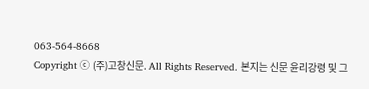063-564-8668
Copyright ⓒ (주)고창신문. All Rights Reserved. 본지는 신문 윤리강령 및 그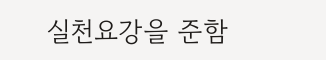실천요강을 준함